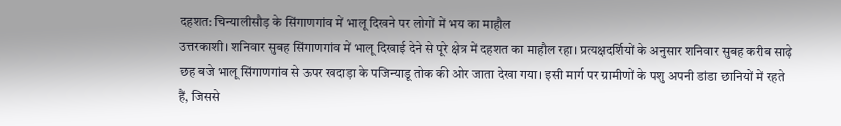दहशत: चिन्यालीसौड़ के सिंगाणगांव में भालू दिखने पर लोगों में भय का माहौल
उत्तरकाशी। शनिवार सुबह सिंगाणगांव में भालू दिखाई देने से पूरे क्षेत्र में दहशत का माहौल रहा। प्रत्यक्षदर्शियों के अनुसार शनिवार सुबह करीब साढ़े छह बजे भालू सिंगाणगांव से ऊपर खदाड़ा के पजिन्याडू तोक की ओर जाता देखा गया। इसी मार्ग पर ग्रामीणों के पशु अपनी डांडा छानियों में रहते हैं, जिससे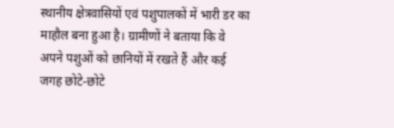स्थानीय क्षेत्रवासियों एवं पशुपालकों में भारी डर का माहौल बना हुआ है। ग्रामीणों ने बताया कि वे अपने पशुओं को छानियों में रखते हैं और कई जगह छोटे-छोटे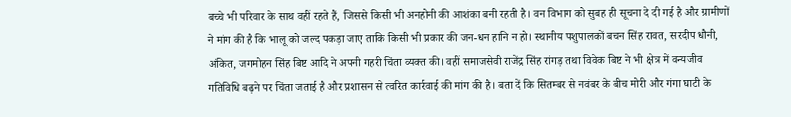बच्चे भी परिवार के साथ वहीं रहते हैं, जिससे किसी भी अनहोनी की आशंका बनी रहती है। वन विभाग को सुबह ही सूचना दे दी गई है और ग्रामीणों ने मांग की है कि भालू को जल्द पकड़ा जाए ताकि किसी भी प्रकार की जन-धन हानि न हो। स्थानीय पशुपालकों बचन सिंह रावत, सरदीप धौनी, अंकित, जगमोहन सिंह बिष्ट आदि ने अपनी गहरी चिंता व्यक्त की। वहीं समाजसेवी राजेंद्र सिंह रांगड़ तथा विवेक बिष्ट ने भी क्षेत्र में वन्यजीव गतिविधि बढ़ने पर चिंता जताई है और प्रशासन से त्वरित कार्रवाई की मांग की है। बता दें कि सितम्बर से नवंबर के बीच मोरी और गंगा घाटी के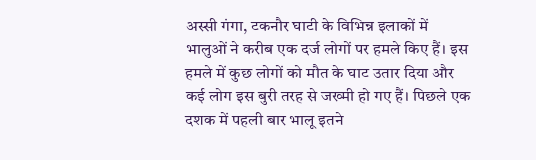अस्सी गंगा, टकनौर घाटी के विभिन्न इलाकों में भालुओं ने करीब एक दर्ज लोगों पर हमले किए हैं। इस हमले में कुछ लोगों को मौत के घाट उतार दिया और कई लोग इस बुरी तरह से जख्मी हो गए हैं। पिछले एक दशक में पहली बार भालू इतने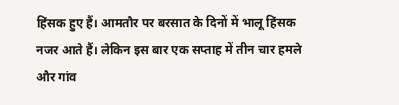हिंसक हुए हैं। आमतौर पर बरसात के दिनों में भालू हिंसक नजर आते हैं। लेकिन इस बार एक सप्ताह में तीन चार हमले और गांव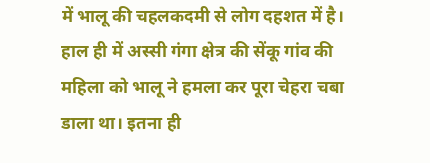में भालू की चहलकदमी से लोग दहशत में है। हाल ही में अस्सी गंगा क्षेत्र की सेंकू गांव की महिला को भालू ने हमला कर पूरा चेहरा चबा डाला था। इतना ही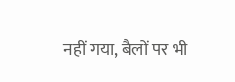नहीं गया, बैलों पर भी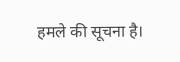हमले की सूचना है।